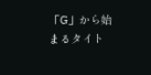「G」から始まるタイト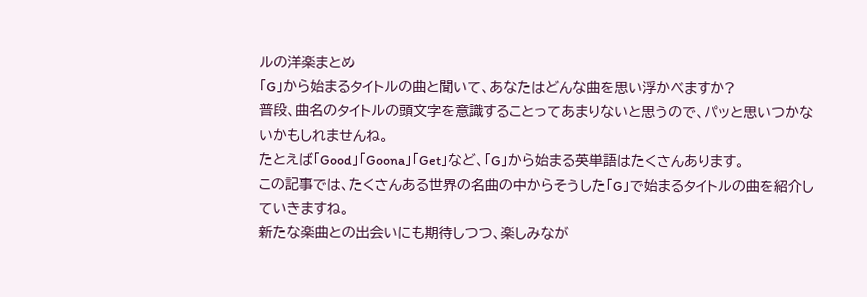ルの洋楽まとめ
「G」から始まるタイトルの曲と聞いて、あなたはどんな曲を思い浮かべますか?
普段、曲名のタイトルの頭文字を意識することってあまりないと思うので、パッと思いつかないかもしれませんね。
たとえば「Good」「Goona」「Get」など、「G」から始まる英単語はたくさんあります。
この記事では、たくさんある世界の名曲の中からそうした「G」で始まるタイトルの曲を紹介していきますね。
新たな楽曲との出会いにも期待しつつ、楽しみなが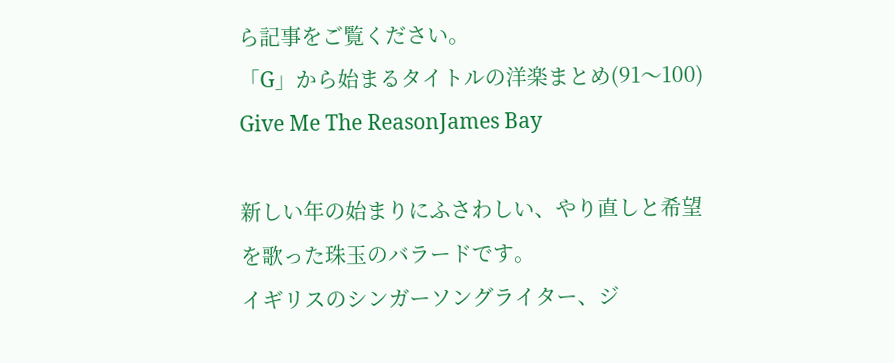ら記事をご覧ください。
「G」から始まるタイトルの洋楽まとめ(91〜100)
Give Me The ReasonJames Bay

新しい年の始まりにふさわしい、やり直しと希望を歌った珠玉のバラードです。
イギリスのシンガーソングライター、ジ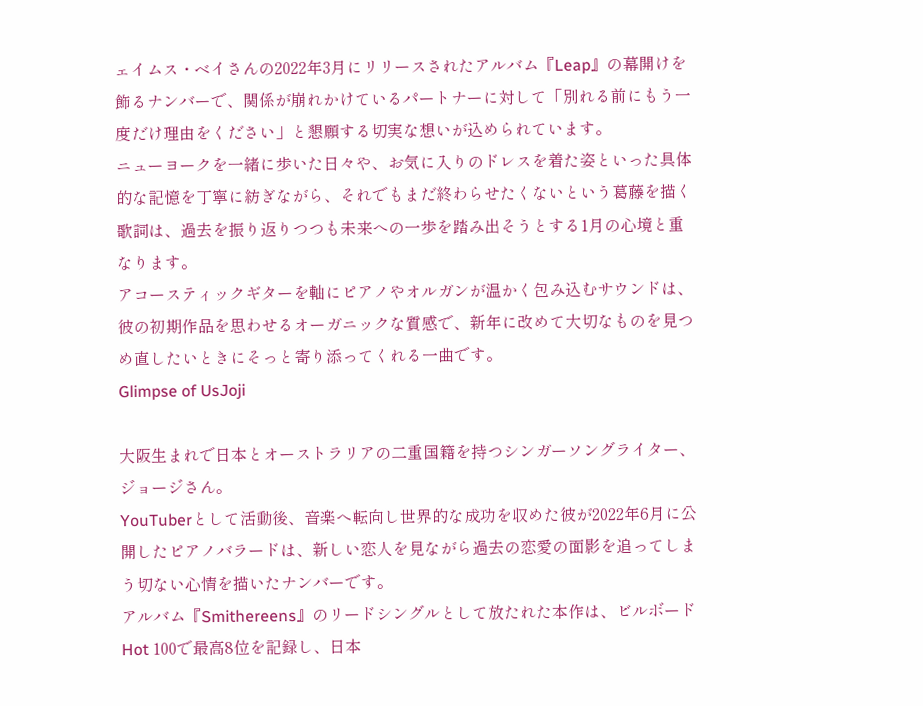ェイムス・ベイさんの2022年3月にリリースされたアルバム『Leap』の幕開けを飾るナンバーで、関係が崩れかけているパートナーに対して「別れる前にもう一度だけ理由をください」と懇願する切実な想いが込められています。
ニューヨークを一緒に歩いた日々や、お気に入りのドレスを着た姿といった具体的な記憶を丁寧に紡ぎながら、それでもまだ終わらせたくないという葛藤を描く歌詞は、過去を振り返りつつも未来への一歩を踏み出そうとする1月の心境と重なります。
アコースティックギターを軸にピアノやオルガンが温かく包み込むサウンドは、彼の初期作品を思わせるオーガニックな質感で、新年に改めて大切なものを見つめ直したいときにそっと寄り添ってくれる一曲です。
Glimpse of UsJoji

大阪生まれで日本とオーストラリアの二重国籍を持つシンガーソングライター、ジョージさん。
YouTuberとして活動後、音楽へ転向し世界的な成功を収めた彼が2022年6月に公開したピアノバラードは、新しい恋人を見ながら過去の恋愛の面影を追ってしまう切ない心情を描いたナンバーです。
アルバム『Smithereens』のリードシングルとして放たれた本作は、ビルボードHot 100で最高8位を記録し、日本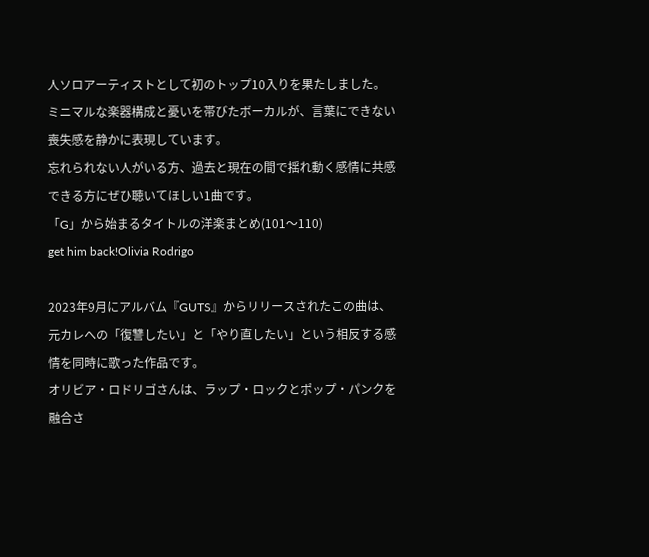人ソロアーティストとして初のトップ10入りを果たしました。
ミニマルな楽器構成と憂いを帯びたボーカルが、言葉にできない喪失感を静かに表現しています。
忘れられない人がいる方、過去と現在の間で揺れ動く感情に共感できる方にぜひ聴いてほしい1曲です。
「G」から始まるタイトルの洋楽まとめ(101〜110)
get him back!Olivia Rodrigo

2023年9月にアルバム『GUTS』からリリースされたこの曲は、元カレへの「復讐したい」と「やり直したい」という相反する感情を同時に歌った作品です。
オリビア・ロドリゴさんは、ラップ・ロックとポップ・パンクを融合さ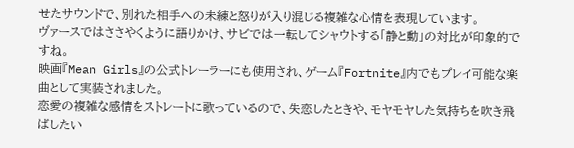せたサウンドで、別れた相手への未練と怒りが入り混じる複雑な心情を表現しています。
ヴァースではささやくように語りかけ、サビでは一転してシャウトする「静と動」の対比が印象的ですね。
映画『Mean Girls』の公式トレーラーにも使用され、ゲーム『Fortnite』内でもプレイ可能な楽曲として実装されました。
恋愛の複雑な感情をストレートに歌っているので、失恋したときや、モヤモヤした気持ちを吹き飛ばしたい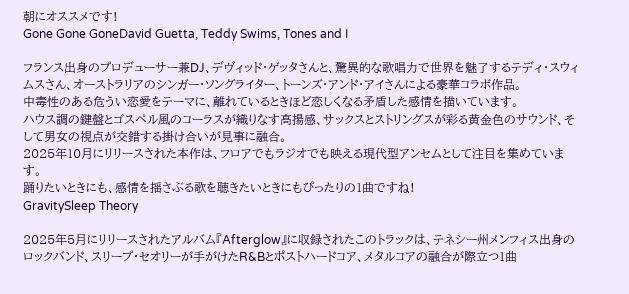朝にオススメです!
Gone Gone GoneDavid Guetta, Teddy Swims, Tones and I

フランス出身のプロデューサー兼DJ、デヴィッド・ゲッタさんと、驚異的な歌唱力で世界を魅了するテディ・スウィムスさん、オーストラリアのシンガー・ソングライター、トーンズ・アンド・アイさんによる豪華コラボ作品。
中毒性のある危うい恋愛をテーマに、離れているときほど恋しくなる矛盾した感情を描いています。
ハウス調の鍵盤とゴスペル風のコーラスが織りなす高揚感、サックスとストリングスが彩る黄金色のサウンド、そして男女の視点が交錯する掛け合いが見事に融合。
2025年10月にリリースされた本作は、フロアでもラジオでも映える現代型アンセムとして注目を集めています。
踊りたいときにも、感情を揺さぶる歌を聴きたいときにもぴったりの1曲ですね!
GravitySleep Theory

2025年5月にリリースされたアルバム『Afterglow』に収録されたこのトラックは、テネシー州メンフィス出身のロックバンド、スリープ・セオリーが手がけたR&Bとポストハードコア、メタルコアの融合が際立つ1曲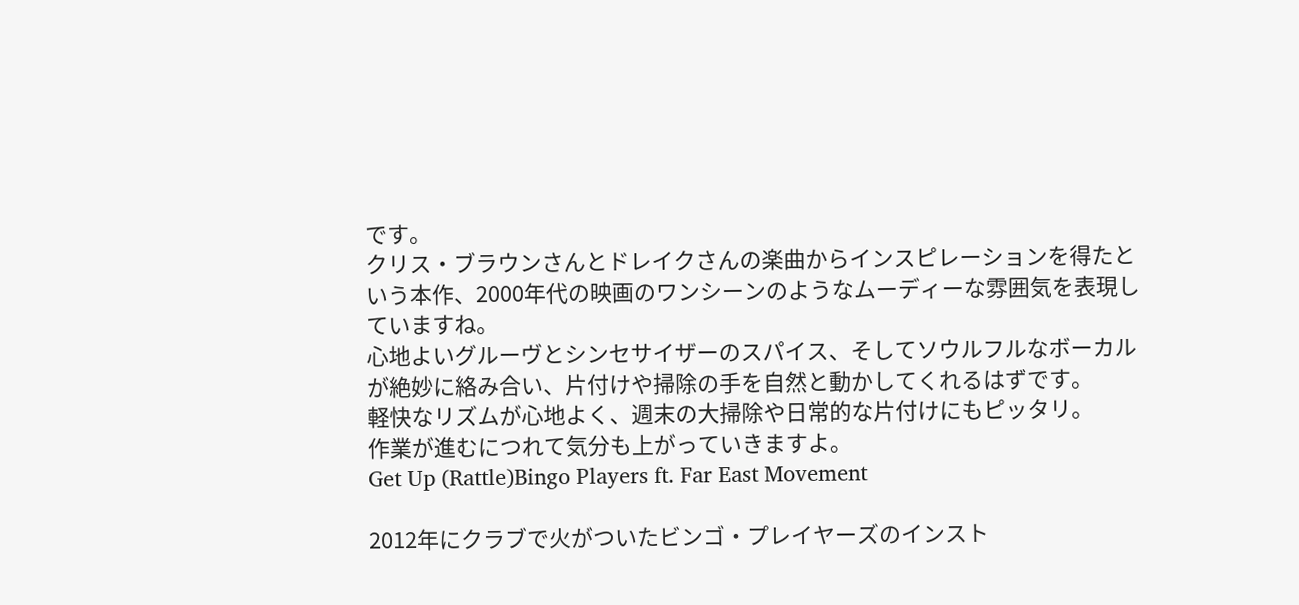です。
クリス・ブラウンさんとドレイクさんの楽曲からインスピレーションを得たという本作、2000年代の映画のワンシーンのようなムーディーな雰囲気を表現していますね。
心地よいグルーヴとシンセサイザーのスパイス、そしてソウルフルなボーカルが絶妙に絡み合い、片付けや掃除の手を自然と動かしてくれるはずです。
軽快なリズムが心地よく、週末の大掃除や日常的な片付けにもピッタリ。
作業が進むにつれて気分も上がっていきますよ。
Get Up (Rattle)Bingo Players ft. Far East Movement

2012年にクラブで火がついたビンゴ・プレイヤーズのインスト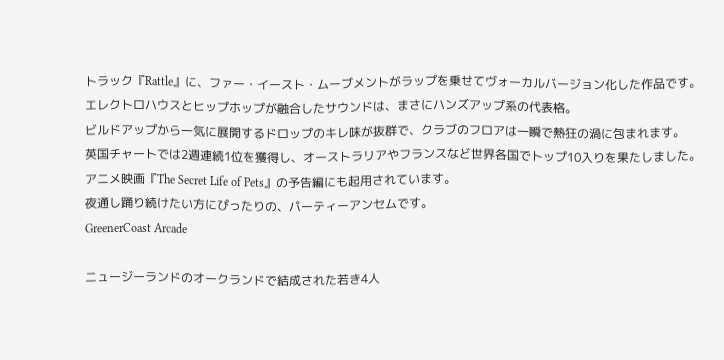トラック『Rattle』に、ファー・イースト・ムーブメントがラップを乗せてヴォーカルバージョン化した作品です。
エレクトロハウスとヒップホップが融合したサウンドは、まさにハンズアップ系の代表格。
ビルドアップから一気に展開するドロップのキレ味が抜群で、クラブのフロアは一瞬で熱狂の渦に包まれます。
英国チャートでは2週連続1位を獲得し、オーストラリアやフランスなど世界各国でトップ10入りを果たしました。
アニメ映画『The Secret Life of Pets』の予告編にも起用されています。
夜通し踊り続けたい方にぴったりの、パーティーアンセムです。
GreenerCoast Arcade

ニュージーランドのオークランドで結成された若き4人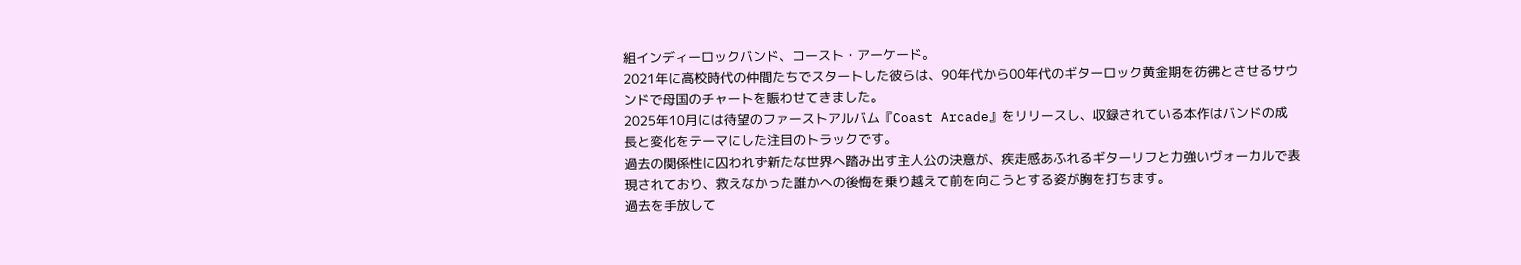組インディーロックバンド、コースト・アーケード。
2021年に高校時代の仲間たちでスタートした彼らは、90年代から00年代のギターロック黄金期を彷彿とさせるサウンドで母国のチャートを賑わせてきました。
2025年10月には待望のファーストアルバム『Coast Arcade』をリリースし、収録されている本作はバンドの成長と変化をテーマにした注目のトラックです。
過去の関係性に囚われず新たな世界へ踏み出す主人公の決意が、疾走感あふれるギターリフと力強いヴォーカルで表現されており、救えなかった誰かへの後悔を乗り越えて前を向こうとする姿が胸を打ちます。
過去を手放して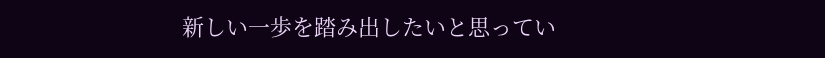新しい一歩を踏み出したいと思ってい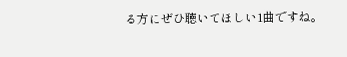る方にぜひ聴いてほしい1曲ですね。